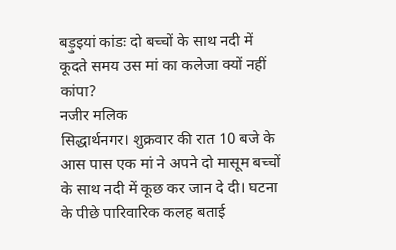बड़ुइयां कांडः दो बच्चों के साथ नदी में कूदते समय उस मां का कलेजा क्यों नहीं कांपा?
नजीर मलिक
सिद्धार्थनगर। शुक्रवार की रात 10 बजे के आस पास एक मां ने अपने दो मासूम बच्चों के साथ नदी में कूछ कर जान दे दी। घटना के पीछे पारिवारिक कलह बताई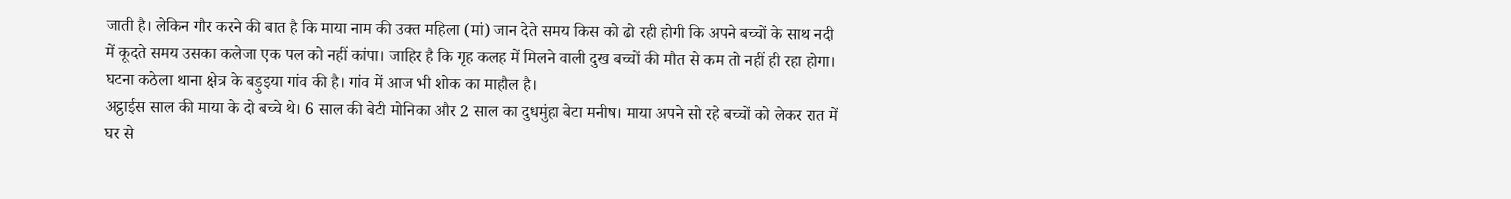जाती है। लेकिन गौर करने की बात है कि माया नाम की उक्त महिला (मां) जान देते समय किस को ढो रही होगी कि अपने बच्चों के साथ नदी में कूदते समय उसका कलेजा एक पल को नहीं कांपा। जाहिर है कि गृह कलह में मिलने वाली दुख बच्चों की मौत से कम तो नहीं ही रहा होगा। घटना कठेला थाना क्षेत्र के बड़ुइया गांव की है। गांव में आज भी शोक का माहौल है।
अट्ठाईस साल की माया के दो बच्चे थे। 6 साल की बेटी मोनिका और 2 साल का दुधमुंहा बेटा मनीष। माया अपने सो रहे बच्चों को लेकर रात में घर से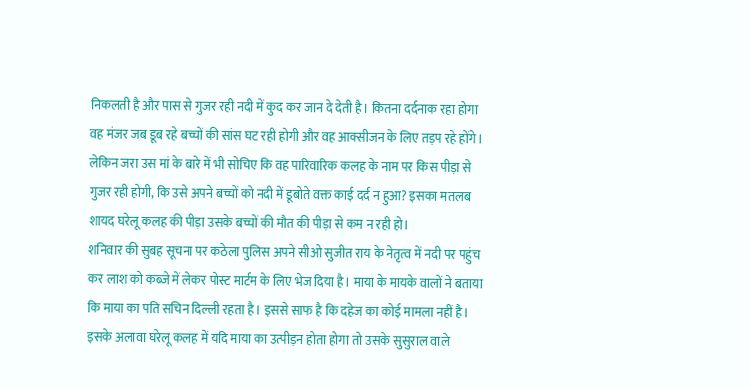निकलती है और पास से गुजर रही नदी में कुद कर जान दे देती है। कितना दर्दनाक रहा होगा वह मंजर जब डूब रहे बच्चों की सांस घट रही होगी और वह आक्सीजन के लिए तड़प रहे होंगे। लेकिन जरा उस मां के बारे में भी सोचिए कि वह पारिवारिक कलह के नाम पर किस पीड़ा से गुजर रही होगी, कि उसे अपने बच्चों को नदी में डूबोते वक्त काई दर्द न हुआ? इसका मतलब शायद घरेलू कलह की पीड़ा उसके बच्चों की मौत की पीड़ा से कम न रही हो।
शनिवार की सुबह सूचना पर कठेला पुलिस अपने सीओ सुजीत राय के नेतृत्व में नदी पर पहुंच कर लाश को कब्जे में लेकर पोस्ट मार्टम के लिए भेज दिया है। माया के मायके वालों ने बताया कि माया का पति सचिन दिल्ली रहता है। इससे साफ है कि दहेज का कोई मामला नहीं है। इसके अलावा घरेलू कलह में यदि माया का उत्पीड़न होता होगा तो उसके सुसुराल वाले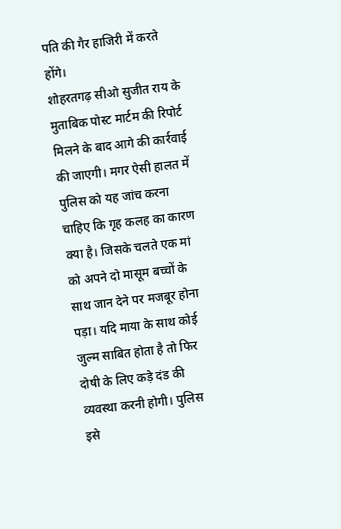पति की गैर हाजिरी में करते होंगे।
शोहरतगढ़ सीओ सुजीत राय के मुताबिक पोस्ट मार्टम की रिपोर्ट मिलने के बाद आगे की कार्रवाई की जाएगी। मगर ऐसी हालत में पुलिस को यह जांच करना चाहिए कि गृह कलह का कारण क्या है। जिसके चलते एक मां को अपने दो मासूम बच्चों के साथ जान देने पर मजबूर होना पड़ा। यदि माया के साथ कोई जुल्म साबित होता है तो फिर दोषी के लिए कड़े दंड की व्यवस्था करनी होगी। पुलिस इसे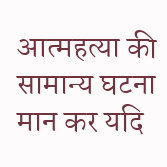आत्महत्या की सामान्य घटना मान कर यदि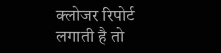क्लोजर रिपोर्ट लगाती है तो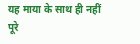यह माया के साथ ही नहीं पूरे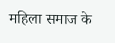महिला समाज के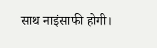साथ नाइंसाफी होगी।